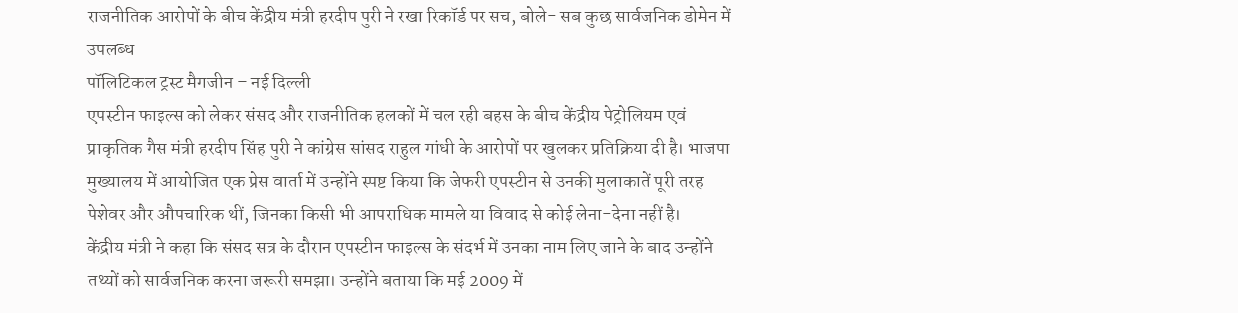राजनीतिक आरोपों के बीच केंद्रीय मंत्री हरदीप पुरी ने रखा रिकॉर्ड पर सच, बोले- सब कुछ सार्वजनिक डोमेन में उपलब्ध
पॉलिटिकल ट्रस्ट मैगजीन – नई दिल्ली
एपस्टीन फाइल्स को लेकर संसद और राजनीतिक हलकों में चल रही बहस के बीच केंद्रीय पेट्रोलियम एवं प्राकृतिक गैस मंत्री हरदीप सिंह पुरी ने कांग्रेस सांसद राहुल गांधी के आरोपों पर खुलकर प्रतिक्रिया दी है। भाजपा मुख्यालय में आयोजित एक प्रेस वार्ता में उन्होंने स्पष्ट किया कि जेफरी एपस्टीन से उनकी मुलाकातें पूरी तरह पेशेवर और औपचारिक थीं, जिनका किसी भी आपराधिक मामले या विवाद से कोई लेना-देना नहीं है।
केंद्रीय मंत्री ने कहा कि संसद सत्र के दौरान एपस्टीन फाइल्स के संदर्भ में उनका नाम लिए जाने के बाद उन्होंने तथ्यों को सार्वजनिक करना जरूरी समझा। उन्होंने बताया कि मई 2009 में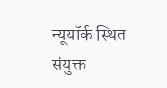न्यूयॉर्क स्थित संयुक्त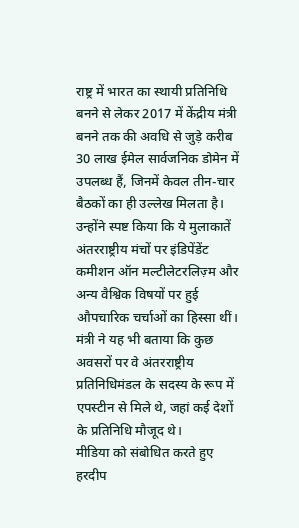राष्ट्र में भारत का स्थायी प्रतिनिधि बनने से लेकर 2017 में केंद्रीय मंत्री बनने तक की अवधि से जुड़े करीब 30 लाख ईमेल सार्वजनिक डोमेन में उपलब्ध हैं, जिनमें केवल तीन-चार बैठकों का ही उल्लेख मिलता है।
उन्होंने स्पष्ट किया कि ये मुलाकातें अंतरराष्ट्रीय मंचों पर इंडिपेंडेंट कमीशन ऑन मल्टीलेटरलिज़्म और अन्य वैश्विक विषयों पर हुई औपचारिक चर्चाओं का हिस्सा थीं। मंत्री ने यह भी बताया कि कुछ अवसरों पर वे अंतरराष्ट्रीय प्रतिनिधिमंडल के सदस्य के रूप में एपस्टीन से मिले थे, जहां कई देशों के प्रतिनिधि मौजूद थे।
मीडिया को संबोधित करते हुए हरदीप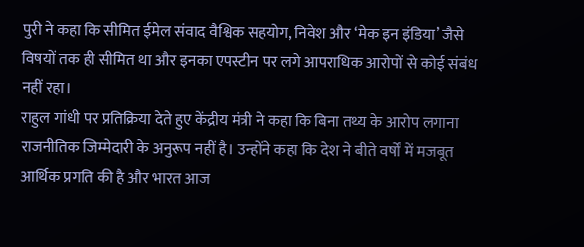पुरी ने कहा कि सीमित ईमेल संवाद वैश्विक सहयोग, निवेश और ‘मेक इन इंडिया’ जैसे विषयों तक ही सीमित था और इनका एपस्टीन पर लगे आपराधिक आरोपों से कोई संबंध नहीं रहा।
राहुल गांधी पर प्रतिक्रिया देते हुए केंद्रीय मंत्री ने कहा कि बिना तथ्य के आरोप लगाना राजनीतिक जिम्मेदारी के अनुरूप नहीं है। उन्होंने कहा कि देश ने बीते वर्षों में मजबूत आर्थिक प्रगति की है और भारत आज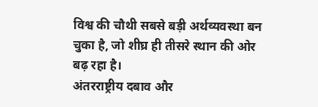विश्व की चौथी सबसे बड़ी अर्थव्यवस्था बन चुका है, जो शीघ्र ही तीसरे स्थान की ओर बढ़ रहा है।
अंतरराष्ट्रीय दबाव और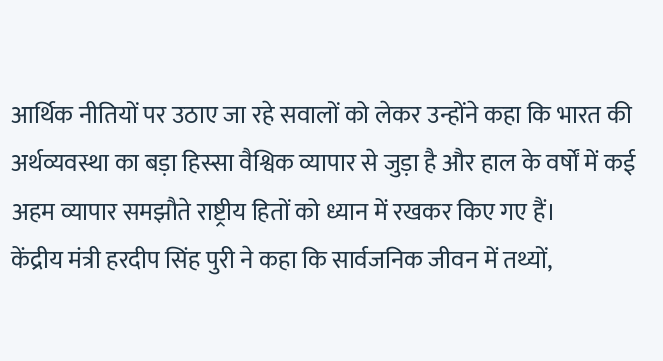आर्थिक नीतियों पर उठाए जा रहे सवालों को लेकर उन्होंने कहा कि भारत की अर्थव्यवस्था का बड़ा हिस्सा वैश्विक व्यापार से जुड़ा है और हाल के वर्षों में कई अहम व्यापार समझौते राष्ट्रीय हितों को ध्यान में रखकर किए गए हैं।
केंद्रीय मंत्री हरदीप सिंह पुरी ने कहा कि सार्वजनिक जीवन में तथ्यों,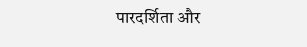पारदर्शिता और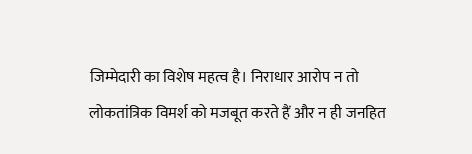जिम्मेदारी का विशेष महत्व है। निराधार आरोप न तो लोकतांत्रिक विमर्श को मजबूत करते हैं और न ही जनहित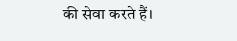की सेवा करते हैं।